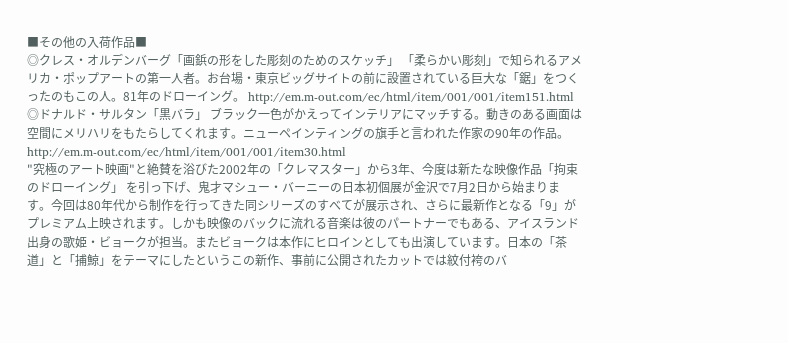■その他の入荷作品■
◎クレス・オルデンバーグ「画鋲の形をした彫刻のためのスケッチ」 「柔らかい彫刻」で知られるアメリカ・ポップアートの第一人者。お台場・東京ビッグサイトの前に設置されている巨大な「鋸」をつくったのもこの人。81年のドローイング。 http://em.m-out.com/ec/html/item/001/001/item151.html
◎ドナルド・サルタン「黒バラ」 ブラック一色がかえってインテリアにマッチする。動きのある画面は空間にメリハリをもたらしてくれます。ニューペインティングの旗手と言われた作家の90年の作品。 http://em.m-out.com/ec/html/item/001/001/item30.html
"究極のアート映画"と絶賛を浴びた2002年の「クレマスター」から3年、今度は新たな映像作品「拘束のドローイング」 を引っ下げ、鬼才マシュー・バーニーの日本初個展が金沢で7月2日から始まります。今回は80年代から制作を行ってきた同シリーズのすべてが展示され、さらに最新作となる「9」がプレミアム上映されます。しかも映像のバックに流れる音楽は彼のパートナーでもある、アイスランド出身の歌姫・ビョークが担当。またビョークは本作にヒロインとしても出演しています。日本の「茶道」と「捕鯨」をテーマにしたというこの新作、事前に公開されたカットでは紋付袴のバ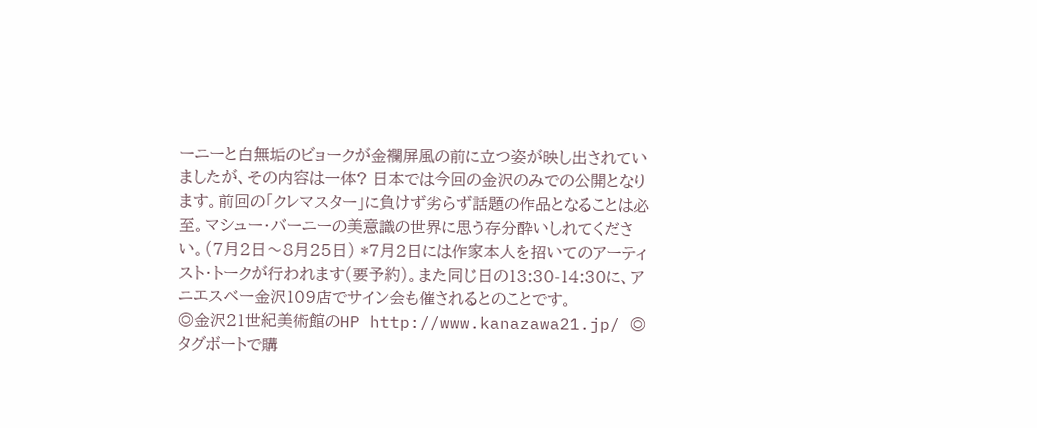ーニーと白無垢のビョークが金襴屏風の前に立つ姿が映し出されていましたが、その内容は一体? 日本では今回の金沢のみでの公開となります。前回の「クレマスター」に負けず劣らず話題の作品となることは必至。マシュー・バーニーの美意識の世界に思う存分酔いしれてください。(7月2日〜8月25日) *7月2日には作家本人を招いてのアーティスト・トークが行われます(要予約)。また同じ日の13:30-14:30に、アニエスベー金沢109店でサイン会も催されるとのことです。
◎金沢21世紀美術館のHP http://www.kanazawa21.jp/ ◎タグボートで購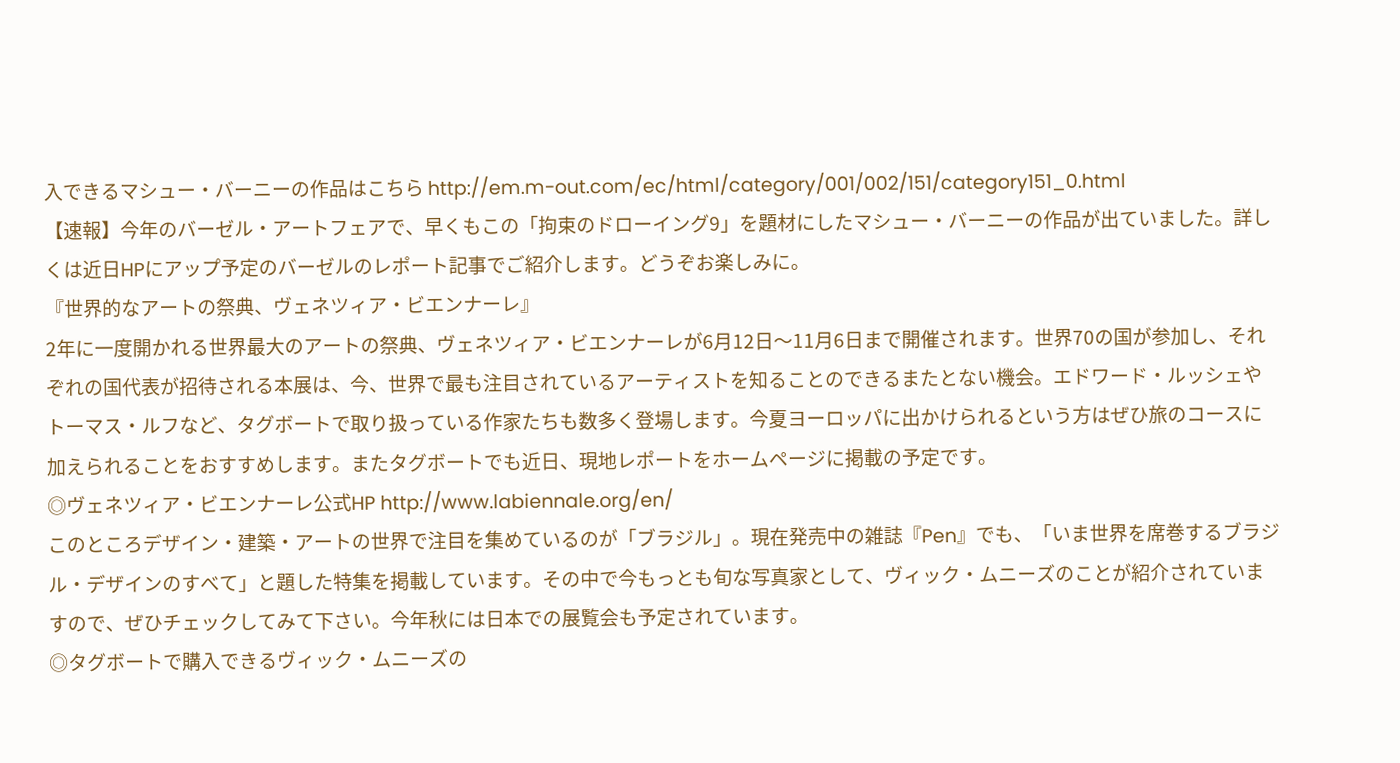入できるマシュー・バーニーの作品はこちら http://em.m-out.com/ec/html/category/001/002/151/category151_0.html
【速報】今年のバーゼル・アートフェアで、早くもこの「拘束のドローイング9」を題材にしたマシュー・バーニーの作品が出ていました。詳しくは近日HPにアップ予定のバーゼルのレポート記事でご紹介します。どうぞお楽しみに。
『世界的なアートの祭典、ヴェネツィア・ビエンナーレ』
2年に一度開かれる世界最大のアートの祭典、ヴェネツィア・ビエンナーレが6月12日〜11月6日まで開催されます。世界70の国が参加し、それぞれの国代表が招待される本展は、今、世界で最も注目されているアーティストを知ることのできるまたとない機会。エドワード・ルッシェやトーマス・ルフなど、タグボートで取り扱っている作家たちも数多く登場します。今夏ヨーロッパに出かけられるという方はぜひ旅のコースに加えられることをおすすめします。またタグボートでも近日、現地レポートをホームページに掲載の予定です。
◎ヴェネツィア・ビエンナーレ公式HP http://www.labiennale.org/en/
このところデザイン・建築・アートの世界で注目を集めているのが「ブラジル」。現在発売中の雑誌『Pen』でも、「いま世界を席巻するブラジル・デザインのすべて」と題した特集を掲載しています。その中で今もっとも旬な写真家として、ヴィック・ムニーズのことが紹介されていますので、ぜひチェックしてみて下さい。今年秋には日本での展覧会も予定されています。
◎タグボートで購入できるヴィック・ムニーズの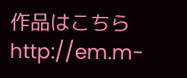作品はこちら http://em.m-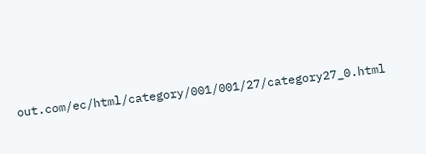out.com/ec/html/category/001/001/27/category27_0.html